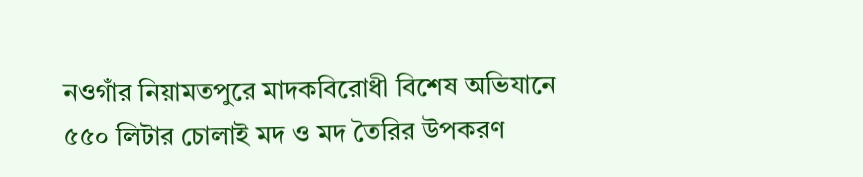নওগাঁর নিয়ামতপুরে মাদকবিরোধী বিশেষ অভিযানে ৫৫০ লিটার চোলাই মদ ও মদ তৈরির উপকরণ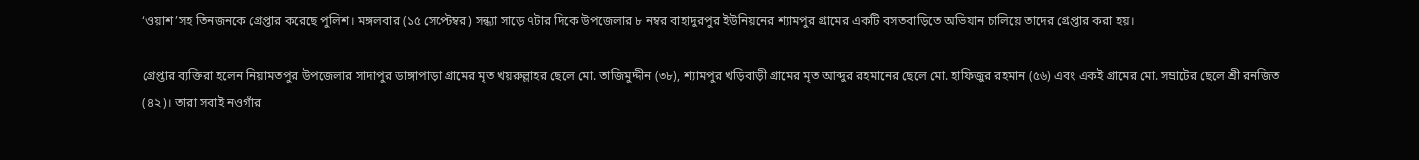‘ওয়াশ’সহ তিনজনকে গ্রেপ্তার করেছে পুলিশ। মঙ্গলবার (১৫ সেপ্টেম্বর) সন্ধ্যা সাড়ে ৭টার দিকে উপজেলার ৮ নম্বর বাহাদুরপুর ইউনিয়নের শ্যামপুর গ্রামের একটি বসতবাড়িতে অভিযান চালিয়ে তাদের গ্রেপ্তার করা হয়।

গ্রেপ্তার ব্যক্তিরা হলেন নিয়ামতপুর উপজেলার সাদাপুর ডাঙ্গাপাড়া গ্রামের মৃত খয়রুল্লাহর ছেলে মো. তাজিমুদ্দীন (৩৮), শ্যামপুর খড়িবাড়ী গ্রামের মৃত আব্দুর রহমানের ছেলে মো. হাফিজুর রহমান (৫৬) এবং একই গ্রামের মো. সম্রাটের ছেলে শ্রী রনজিত (৪২)। তারা সবাই নওগাঁর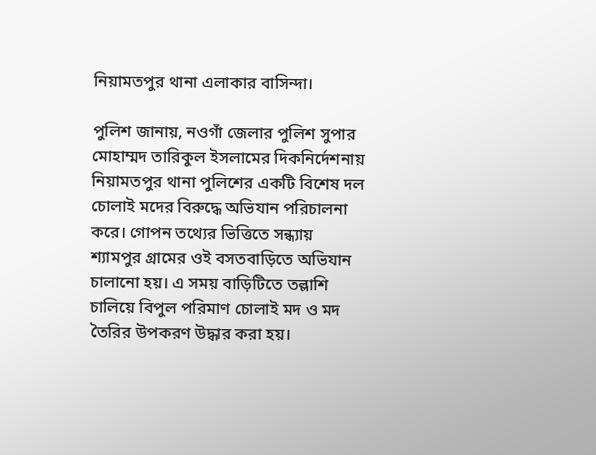নিয়ামতপুর থানা এলাকার বাসিন্দা।

পুলিশ জানায়, নওগাঁ জেলার পুলিশ সুপার মোহাম্মদ তারিকুল ইসলামের দিকনির্দেশনায় নিয়ামতপুর থানা পুলিশের একটি বিশেষ দল চোলাই মদের বিরুদ্ধে অভিযান পরিচালনা করে। গোপন তথ্যের ভিত্তিতে সন্ধ্যায় শ্যামপুর গ্রামের ওই বসতবাড়িতে অভিযান চালানো হয়। এ সময় বাড়িটিতে তল্লাশি চালিয়ে বিপুল পরিমাণ চোলাই মদ ও মদ তৈরির উপকরণ উদ্ধার করা হয়।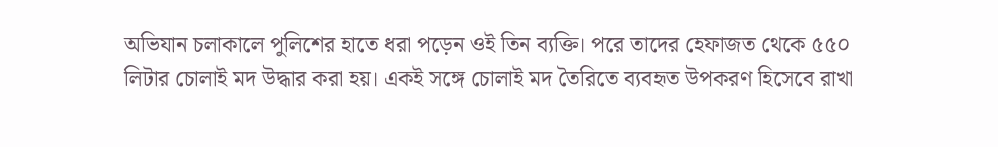অভিযান চলাকালে পুলিশের হাতে ধরা পড়েন ওই তিন ব্যক্তি। পরে তাদের হেফাজত থেকে ৫৫০ লিটার চোলাই মদ উদ্ধার করা হয়। একই সঙ্গে চোলাই মদ তৈরিতে ব্যবহৃত উপকরণ হিসেবে রাখা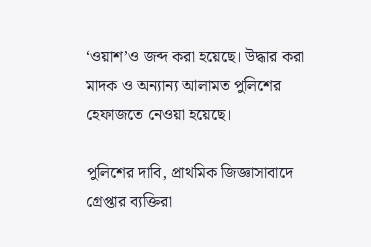‘ওয়াশ’ও জব্দ করা হয়েছে। উদ্ধার করা মাদক ও অন্যান্য আলামত পুলিশের হেফাজতে নেওয়া হয়েছে।

পুলিশের দাবি, প্রাথমিক জিজ্ঞাসাবাদে গ্রেপ্তার ব্যক্তিরা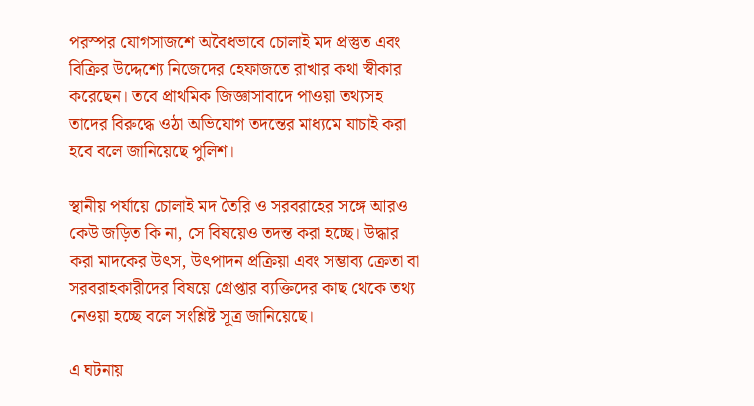পরস্পর যোগসাজশে অবৈধভাবে চোলাই মদ প্রস্তুত এবং বিক্রির উদ্দেশ্যে নিজেদের হেফাজতে রাখার কথা স্বীকার করেছেন। তবে প্রাথমিক জিজ্ঞাসাবাদে পাওয়া তথ্যসহ তাদের বিরুদ্ধে ওঠা অভিযোগ তদন্তের মাধ্যমে যাচাই করা হবে বলে জানিয়েছে পুলিশ।

স্থানীয় পর্যায়ে চোলাই মদ তৈরি ও সরবরাহের সঙ্গে আরও কেউ জড়িত কি না, সে বিষয়েও তদন্ত করা হচ্ছে। উদ্ধার করা মাদকের উৎস, উৎপাদন প্রক্রিয়া এবং সম্ভাব্য ক্রেতা বা সরবরাহকারীদের বিষয়ে গ্রেপ্তার ব্যক্তিদের কাছ থেকে তথ্য নেওয়া হচ্ছে বলে সংশ্লিষ্ট সূত্র জানিয়েছে।

এ ঘটনায়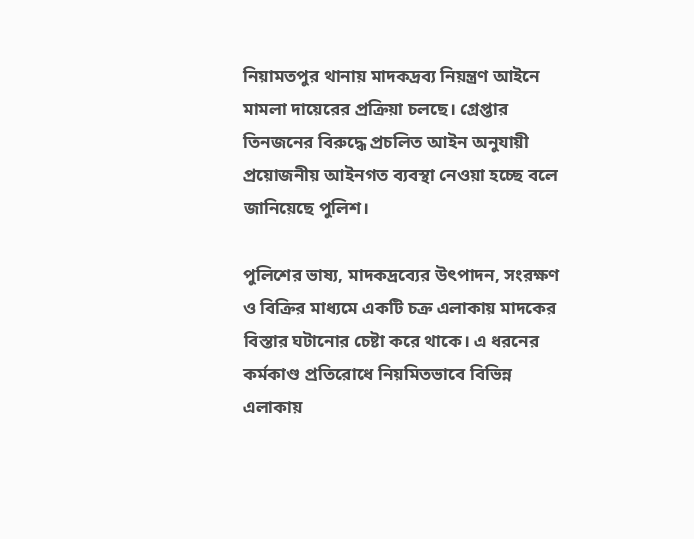নিয়ামতপুর থানায় মাদকদ্রব্য নিয়ন্ত্রণ আইনে মামলা দায়েরের প্রক্রিয়া চলছে। গ্রেপ্তার তিনজনের বিরুদ্ধে প্রচলিত আইন অনুযায়ী প্রয়োজনীয় আইনগত ব্যবস্থা নেওয়া হচ্ছে বলে জানিয়েছে পুলিশ।

পুলিশের ভাষ্য, মাদকদ্রব্যের উৎপাদন, সংরক্ষণ ও বিক্রির মাধ্যমে একটি চক্র এলাকায় মাদকের বিস্তার ঘটানোর চেষ্টা করে থাকে। এ ধরনের কর্মকাণ্ড প্রতিরোধে নিয়মিতভাবে বিভিন্ন এলাকায়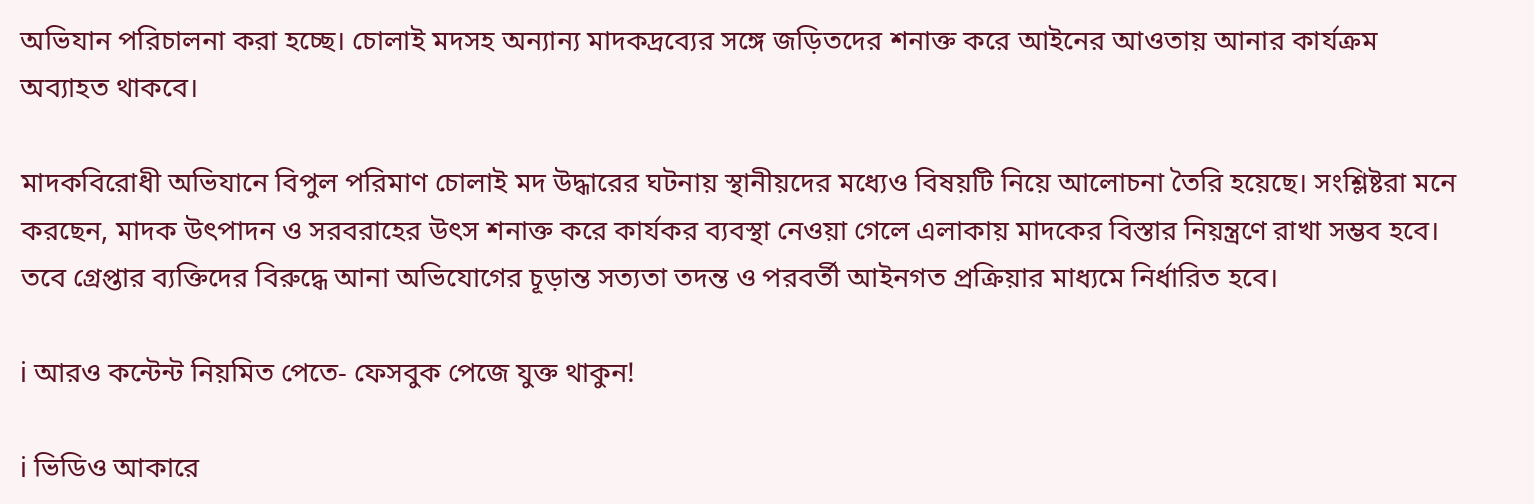অভিযান পরিচালনা করা হচ্ছে। চোলাই মদসহ অন্যান্য মাদকদ্রব্যের সঙ্গে জড়িতদের শনাক্ত করে আইনের আওতায় আনার কার্যক্রম অব্যাহত থাকবে।

মাদকবিরোধী অভিযানে বিপুল পরিমাণ চোলাই মদ উদ্ধারের ঘটনায় স্থানীয়দের মধ্যেও বিষয়টি নিয়ে আলোচনা তৈরি হয়েছে। সংশ্লিষ্টরা মনে করছেন, মাদক উৎপাদন ও সরবরাহের উৎস শনাক্ত করে কার্যকর ব্যবস্থা নেওয়া গেলে এলাকায় মাদকের বিস্তার নিয়ন্ত্রণে রাখা সম্ভব হবে। তবে গ্রেপ্তার ব্যক্তিদের বিরুদ্ধে আনা অভিযোগের চূড়ান্ত সত্যতা তদন্ত ও পরবর্তী আইনগত প্রক্রিয়ার মাধ্যমে নির্ধারিত হবে।

ℹ আরও কন্টেন্ট নিয়মিত পেতে- ফেসবুক পেজে যুক্ত থাকুন!

ℹ ভিডিও আকারে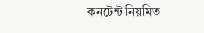কনটেন্ট নিয়মিত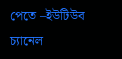পেতে –ইউটিউব চ্যানেল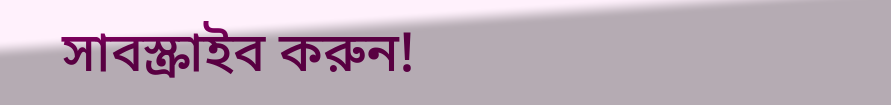সাবস্ক্রাইব করুন!